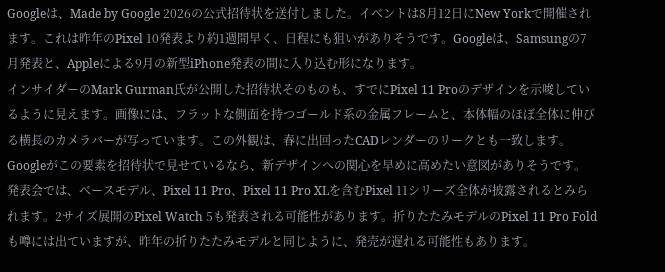Googleは、Made by Google 2026の公式招待状を送付しました。イベントは8月12日にNew Yorkで開催されます。これは昨年のPixel 10発表より約1週間早く、日程にも狙いがありそうです。Googleは、Samsungの7月発表と、Appleによる9月の新型iPhone発表の間に入り込む形になります。
インサイダーのMark Gurman氏が公開した招待状そのものも、すでにPixel 11 Proのデザインを示唆しているように見えます。画像には、フラットな側面を持つゴールド系の金属フレームと、本体幅のほぼ全体に伸びる横長のカメラバーが写っています。この外観は、春に出回ったCADレンダーのリークとも一致します。Googleがこの要素を招待状で見せているなら、新デザインへの関心を早めに高めたい意図がありそうです。
発表会では、ベースモデル、Pixel 11 Pro、Pixel 11 Pro XLを含むPixel 11シリーズ全体が披露されるとみられます。2サイズ展開のPixel Watch 5も発表される可能性があります。折りたたみモデルのPixel 11 Pro Foldも噂には出ていますが、昨年の折りたたみモデルと同じように、発売が遅れる可能性もあります。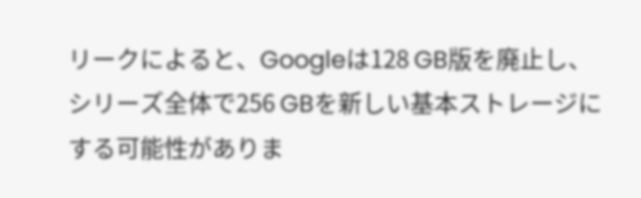リークによると、Googleは128 GB版を廃止し、シリーズ全体で256 GBを新しい基本ストレージにする可能性がありま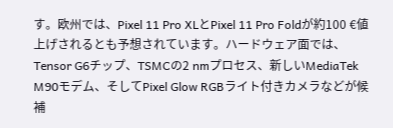す。欧州では、Pixel 11 Pro XLとPixel 11 Pro Foldが約100 €値上げされるとも予想されています。ハードウェア面では、Tensor G6チップ、TSMCの2 nmプロセス、新しいMediaTek M90モデム、そしてPixel Glow RGBライト付きカメラなどが候補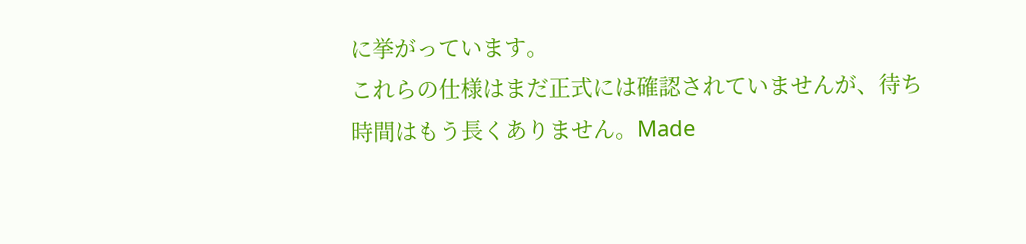に挙がっています。
これらの仕様はまだ正式には確認されていませんが、待ち時間はもう長くありません。Made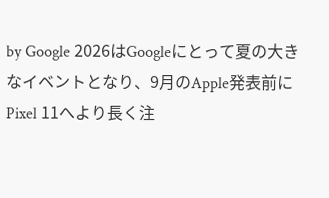by Google 2026はGoogleにとって夏の大きなイベントとなり、9月のApple発表前にPixel 11へより長く注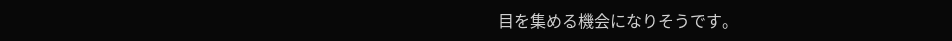目を集める機会になりそうです。